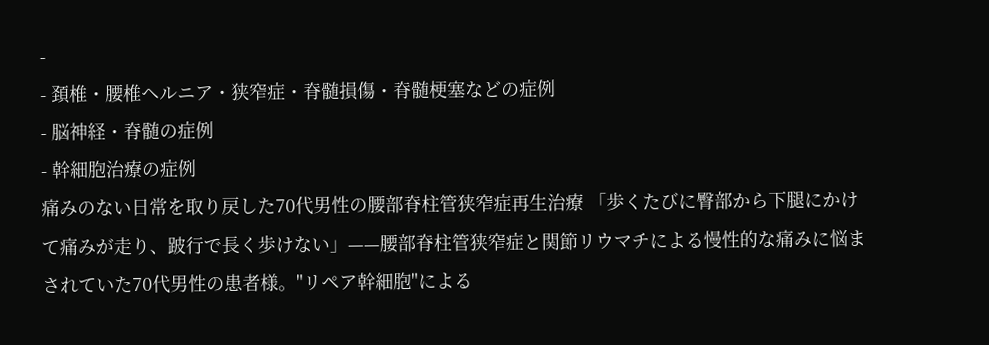-
- 頚椎・腰椎ヘルニア・狭窄症・脊髄損傷・脊髄梗塞などの症例
- 脳神経・脊髄の症例
- 幹細胞治療の症例
痛みのない日常を取り戻した70代男性の腰部脊柱管狭窄症再生治療 「歩くたびに臀部から下腿にかけて痛みが走り、跛行で長く歩けない」——腰部脊柱管狭窄症と関節リウマチによる慢性的な痛みに悩まされていた70代男性の患者様。"リペア幹細胞"による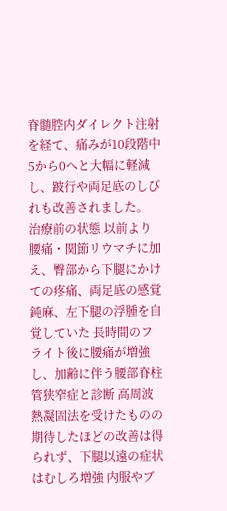脊髄腔内ダイレクト注射を経て、痛みが10段階中5から0へと大幅に軽減し、跛行や両足底のしびれも改善されました。 治療前の状態 以前より腰痛・関節リウマチに加え、臀部から下腿にかけての疼痛、両足底の感覚鈍麻、左下腿の浮腫を自覚していた 長時間のフライト後に腰痛が増強し、加齢に伴う腰部脊柱管狭窄症と診断 高周波熱凝固法を受けたものの期待したほどの改善は得られず、下腿以遠の症状はむしろ増強 内服やブ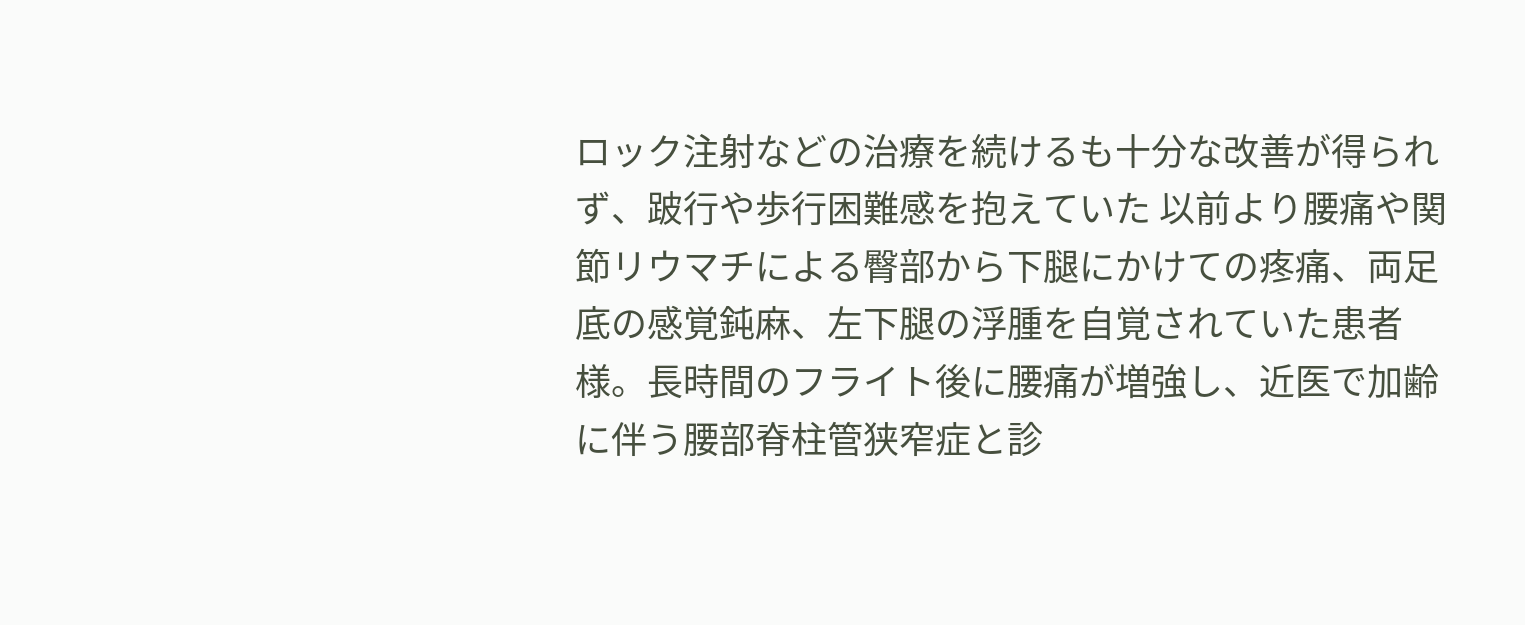ロック注射などの治療を続けるも十分な改善が得られず、跛行や歩行困難感を抱えていた 以前より腰痛や関節リウマチによる臀部から下腿にかけての疼痛、両足底の感覚鈍麻、左下腿の浮腫を自覚されていた患者様。長時間のフライト後に腰痛が増強し、近医で加齢に伴う腰部脊柱管狭窄症と診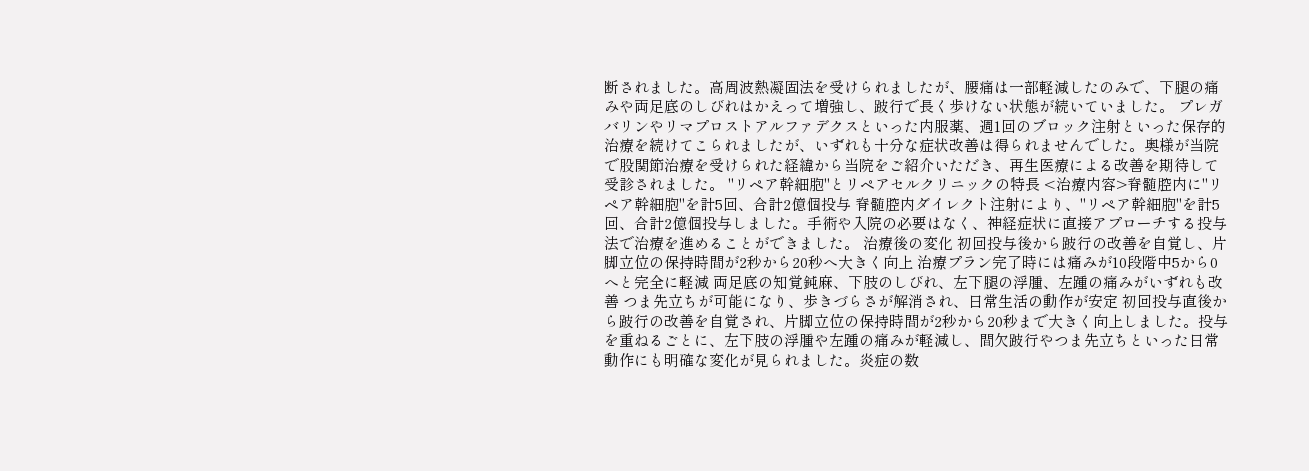断されました。高周波熱凝固法を受けられましたが、腰痛は一部軽減したのみで、下腿の痛みや両足底のしびれはかえって増強し、跛行で長く歩けない状態が続いていました。 プレガバリンやリマプロストアルファデクスといった内服薬、週1回のブロック注射といった保存的治療を続けてこられましたが、いずれも十分な症状改善は得られませんでした。奥様が当院で股関節治療を受けられた経緯から当院をご紹介いただき、再生医療による改善を期待して受診されました。 "リペア幹細胞"とリペアセルクリニックの特長 <治療内容>脊髄腔内に"リペア幹細胞"を計5回、合計2億個投与 脊髄腔内ダイレクト注射により、"リペア幹細胞"を計5回、合計2億個投与しました。手術や入院の必要はなく、神経症状に直接アプローチする投与法で治療を進めることができました。 治療後の変化 初回投与後から跛行の改善を自覚し、片脚立位の保持時間が2秒から20秒へ大きく向上 治療プラン完了時には痛みが10段階中5から0へと完全に軽減 両足底の知覚鈍麻、下肢のしびれ、左下腿の浮腫、左踵の痛みがいずれも改善 つま先立ちが可能になり、歩きづらさが解消され、日常生活の動作が安定 初回投与直後から跛行の改善を自覚され、片脚立位の保持時間が2秒から20秒まで大きく向上しました。投与を重ねるごとに、左下肢の浮腫や左踵の痛みが軽減し、間欠跛行やつま先立ちといった日常動作にも明確な変化が見られました。炎症の数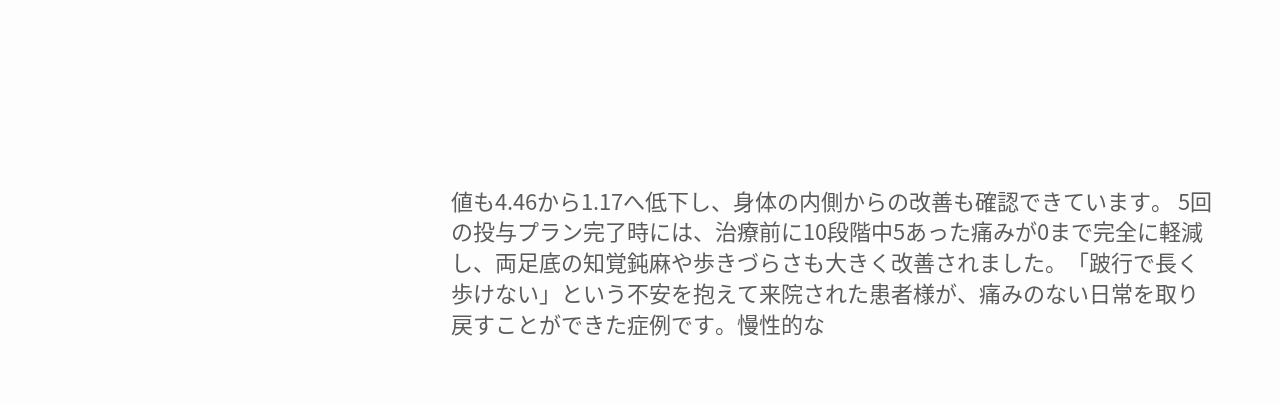値も4.46から1.17へ低下し、身体の内側からの改善も確認できています。 5回の投与プラン完了時には、治療前に10段階中5あった痛みが0まで完全に軽減し、両足底の知覚鈍麻や歩きづらさも大きく改善されました。「跛行で長く歩けない」という不安を抱えて来院された患者様が、痛みのない日常を取り戻すことができた症例です。慢性的な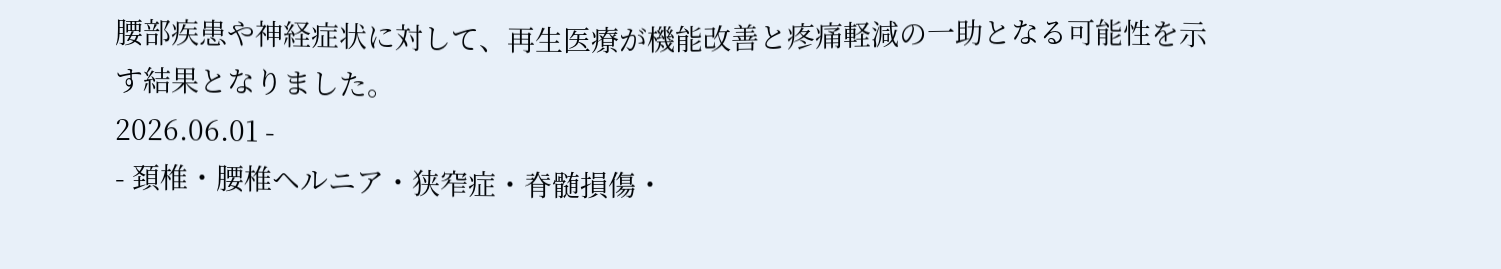腰部疾患や神経症状に対して、再生医療が機能改善と疼痛軽減の一助となる可能性を示す結果となりました。
2026.06.01 -
- 頚椎・腰椎ヘルニア・狭窄症・脊髄損傷・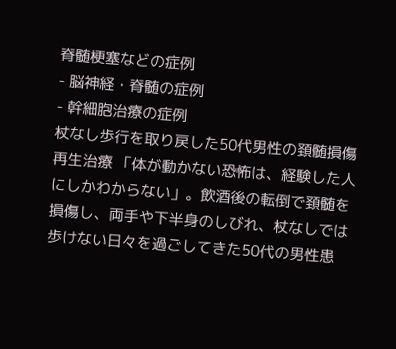脊髄梗塞などの症例
- 脳神経・脊髄の症例
- 幹細胞治療の症例
杖なし歩行を取り戻した50代男性の頚髄損傷再生治療 「体が動かない恐怖は、経験した人にしかわからない」。飲酒後の転倒で頚髄を損傷し、両手や下半身のしびれ、杖なしでは歩けない日々を過ごしてきた50代の男性患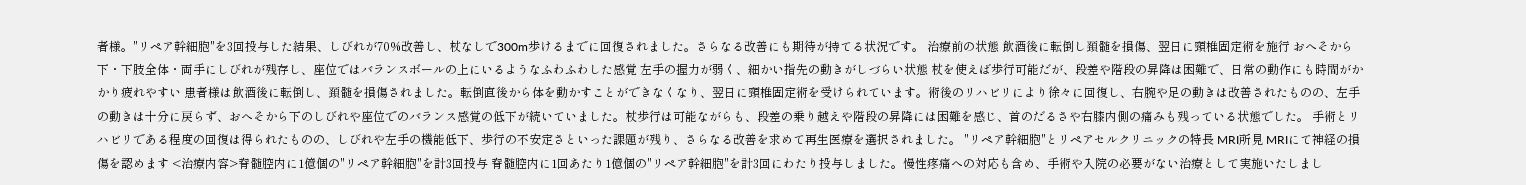者様。"リペア幹細胞"を3回投与した結果、しびれが70%改善し、杖なしで300m歩けるまでに回復されました。さらなる改善にも期待が持てる状況です。 治療前の状態 飲酒後に転倒し頚髄を損傷、翌日に頸椎固定術を施行 おへそから下・下肢全体・両手にしびれが残存し、座位ではバランスボールの上にいるようなふわふわした感覚 左手の握力が弱く、細かい指先の動きがしづらい状態 杖を使えば歩行可能だが、段差や階段の昇降は困難で、日常の動作にも時間がかかり疲れやすい 患者様は飲酒後に転倒し、頚髄を損傷されました。転倒直後から体を動かすことができなくなり、翌日に頸椎固定術を受けられています。術後のリハビリにより徐々に回復し、右腕や足の動きは改善されたものの、左手の動きは十分に戻らず、おへそから下のしびれや座位でのバランス感覚の低下が続いていました。杖歩行は可能ながらも、段差の乗り越えや階段の昇降には困難を感じ、首のだるさや右膝内側の痛みも残っている状態でした。 手術とリハビリである程度の回復は得られたものの、しびれや左手の機能低下、歩行の不安定さといった課題が残り、さらなる改善を求めて再生医療を選択されました。 "リペア幹細胞"とリペアセルクリニックの特長 MRI所見 MRIにて神経の損傷を認めます <治療内容>脊髄腔内に1億個の"リペア幹細胞"を計3回投与 脊髄腔内に1回あたり1億個の"リペア幹細胞"を計3回にわたり投与しました。慢性疼痛への対応も含め、手術や入院の必要がない治療として実施いたしまし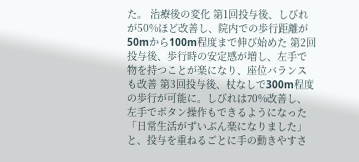た。 治療後の変化 第1回投与後、しびれが50%ほど改善し、院内での歩行距離が50mから100m程度まで伸び始めた 第2回投与後、歩行時の安定感が増し、左手で物を持つことが楽になり、座位バランスも改善 第3回投与後、杖なしで300m程度の歩行が可能に。しびれは70%改善し、左手でボタン操作もできるようになった 「日常生活がずいぶん楽になりました」と、投与を重ねるごとに手の動きやすさ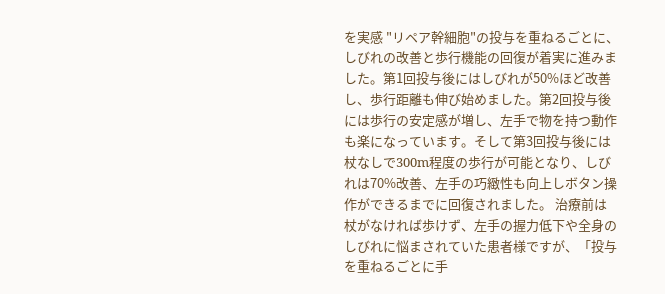を実感 "リペア幹細胞"の投与を重ねるごとに、しびれの改善と歩行機能の回復が着実に進みました。第1回投与後にはしびれが50%ほど改善し、歩行距離も伸び始めました。第2回投与後には歩行の安定感が増し、左手で物を持つ動作も楽になっています。そして第3回投与後には杖なしで300m程度の歩行が可能となり、しびれは70%改善、左手の巧緻性も向上しボタン操作ができるまでに回復されました。 治療前は杖がなければ歩けず、左手の握力低下や全身のしびれに悩まされていた患者様ですが、「投与を重ねるごとに手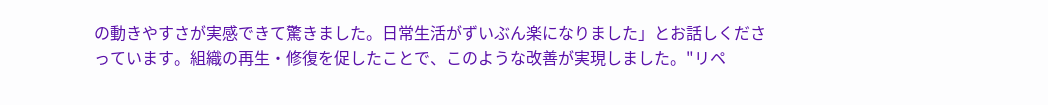の動きやすさが実感できて驚きました。日常生活がずいぶん楽になりました」とお話しくださっています。組織の再生・修復を促したことで、このような改善が実現しました。"リペ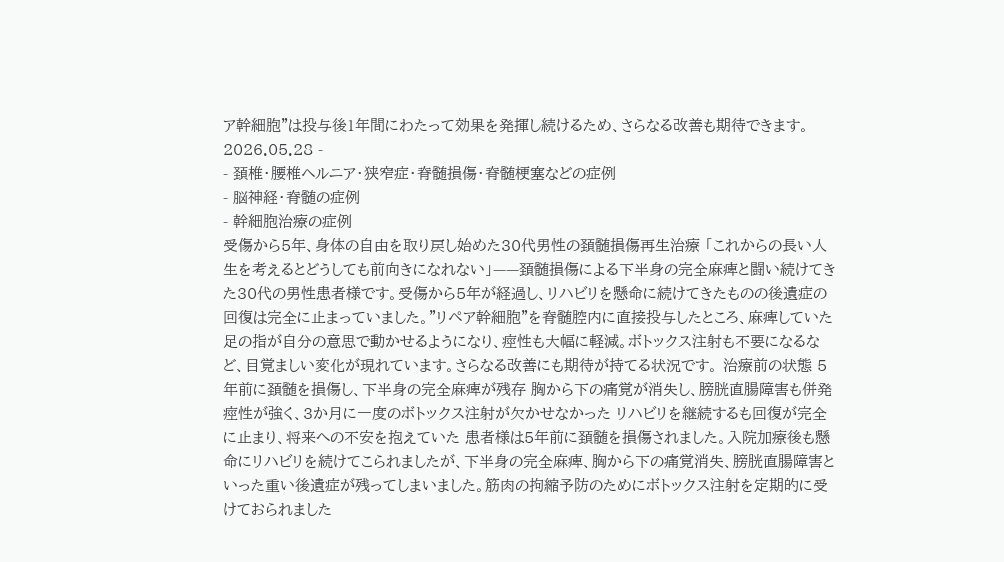ア幹細胞"は投与後1年間にわたって効果を発揮し続けるため、さらなる改善も期待できます。
2026.05.28 -
- 頚椎・腰椎ヘルニア・狭窄症・脊髄損傷・脊髄梗塞などの症例
- 脳神経・脊髄の症例
- 幹細胞治療の症例
受傷から5年、身体の自由を取り戻し始めた30代男性の頚髄損傷再生治療 「これからの長い人生を考えるとどうしても前向きになれない」——頚髄損傷による下半身の完全麻痺と闘い続けてきた30代の男性患者様です。受傷から5年が経過し、リハビリを懸命に続けてきたものの後遺症の回復は完全に止まっていました。"リペア幹細胞"を脊髄腔内に直接投与したところ、麻痺していた足の指が自分の意思で動かせるようになり、痙性も大幅に軽減。ボトックス注射も不要になるなど、目覚ましい変化が現れています。さらなる改善にも期待が持てる状況です。 治療前の状態 5年前に頚髄を損傷し、下半身の完全麻痺が残存 胸から下の痛覚が消失し、膀胱直腸障害も併発 痙性が強く、3か月に一度のボトックス注射が欠かせなかった リハビリを継続するも回復が完全に止まり、将来への不安を抱えていた 患者様は5年前に頚髄を損傷されました。入院加療後も懸命にリハビリを続けてこられましたが、下半身の完全麻痺、胸から下の痛覚消失、膀胱直腸障害といった重い後遺症が残ってしまいました。筋肉の拘縮予防のためにボトックス注射を定期的に受けておられました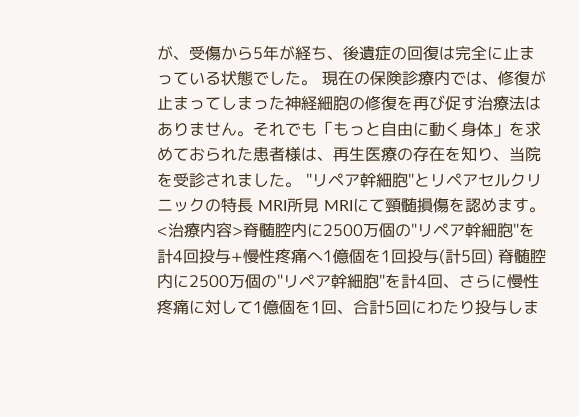が、受傷から5年が経ち、後遺症の回復は完全に止まっている状態でした。 現在の保険診療内では、修復が止まってしまった神経細胞の修復を再び促す治療法はありません。それでも「もっと自由に動く身体」を求めておられた患者様は、再生医療の存在を知り、当院を受診されました。 "リペア幹細胞"とリペアセルクリニックの特長 MRI所見 MRIにて頸髄損傷を認めます。 <治療内容>脊髄腔内に2500万個の"リペア幹細胞"を計4回投与+慢性疼痛へ1億個を1回投与(計5回) 脊髄腔内に2500万個の"リペア幹細胞"を計4回、さらに慢性疼痛に対して1億個を1回、合計5回にわたり投与しま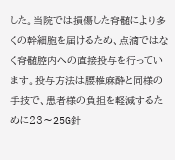した。当院では損傷した脊髄により多くの幹細胞を届けるため、点滴ではなく脊髄腔内への直接投与を行っています。投与方法は腰椎麻酔と同様の手技で、患者様の負担を軽減するために23〜25G針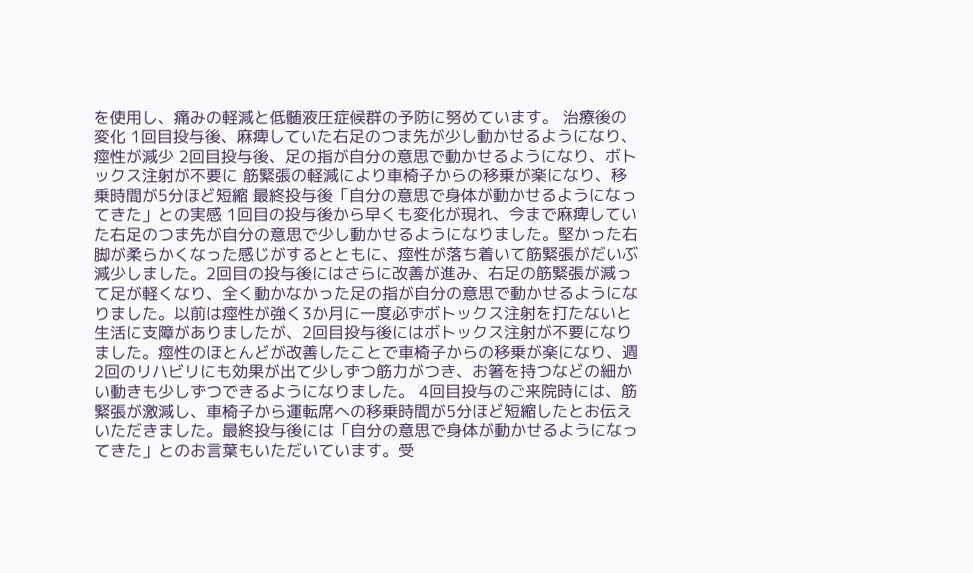を使用し、痛みの軽減と低髄液圧症候群の予防に努めています。 治療後の変化 1回目投与後、麻痺していた右足のつま先が少し動かせるようになり、痙性が減少 2回目投与後、足の指が自分の意思で動かせるようになり、ボトックス注射が不要に 筋緊張の軽減により車椅子からの移乗が楽になり、移乗時間が5分ほど短縮 最終投与後「自分の意思で身体が動かせるようになってきた」との実感 1回目の投与後から早くも変化が現れ、今まで麻痺していた右足のつま先が自分の意思で少し動かせるようになりました。堅かった右脚が柔らかくなった感じがするとともに、痙性が落ち着いて筋緊張がだいぶ減少しました。2回目の投与後にはさらに改善が進み、右足の筋緊張が減って足が軽くなり、全く動かなかった足の指が自分の意思で動かせるようになりました。以前は痙性が強く3か月に一度必ずボトックス注射を打たないと生活に支障がありましたが、2回目投与後にはボトックス注射が不要になりました。痙性のほとんどが改善したことで車椅子からの移乗が楽になり、週2回のリハビリにも効果が出て少しずつ筋力がつき、お箸を持つなどの細かい動きも少しずつできるようになりました。 4回目投与のご来院時には、筋緊張が激減し、車椅子から運転席への移乗時間が5分ほど短縮したとお伝えいただきました。最終投与後には「自分の意思で身体が動かせるようになってきた」とのお言葉もいただいています。受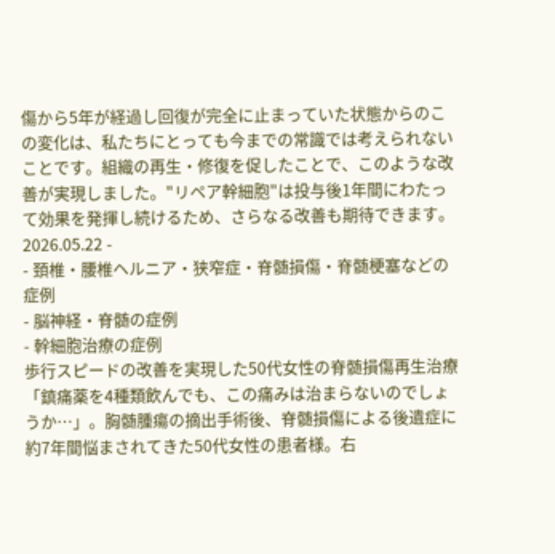傷から5年が経過し回復が完全に止まっていた状態からのこの変化は、私たちにとっても今までの常識では考えられないことです。組織の再生・修復を促したことで、このような改善が実現しました。"リペア幹細胞"は投与後1年間にわたって効果を発揮し続けるため、さらなる改善も期待できます。
2026.05.22 -
- 頚椎・腰椎ヘルニア・狭窄症・脊髄損傷・脊髄梗塞などの症例
- 脳神経・脊髄の症例
- 幹細胞治療の症例
歩行スピードの改善を実現した50代女性の脊髄損傷再生治療 「鎮痛薬を4種類飲んでも、この痛みは治まらないのでしょうか…」。胸髄腫瘍の摘出手術後、脊髄損傷による後遺症に約7年間悩まされてきた50代女性の患者様。右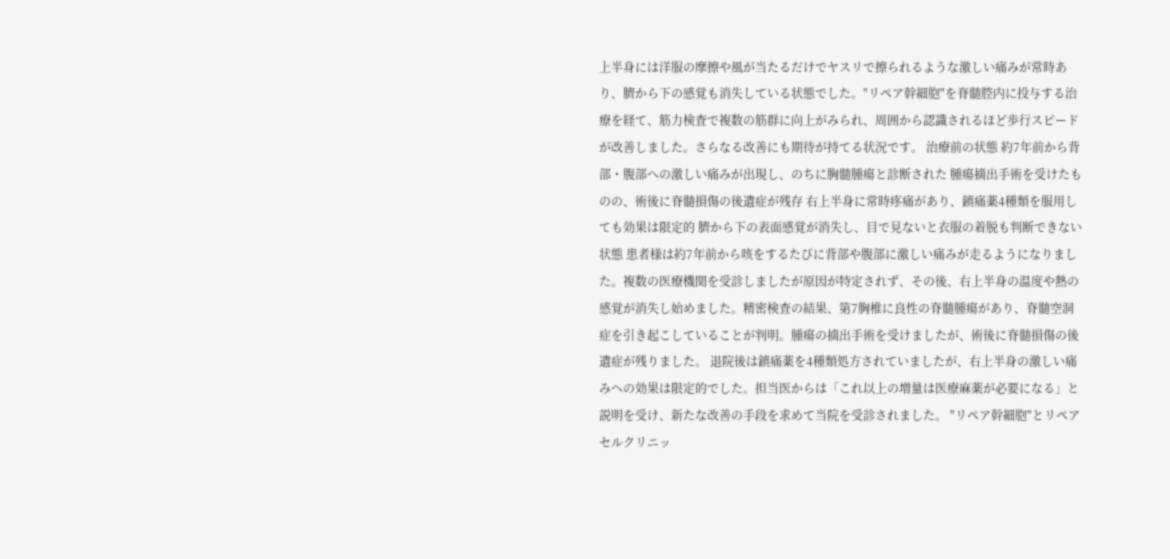上半身には洋服の摩擦や風が当たるだけでヤスリで擦られるような激しい痛みが常時あり、臍から下の感覚も消失している状態でした。"リペア幹細胞"を脊髄腔内に投与する治療を経て、筋力検査で複数の筋群に向上がみられ、周囲から認識されるほど歩行スピードが改善しました。さらなる改善にも期待が持てる状況です。 治療前の状態 約7年前から背部・腹部への激しい痛みが出現し、のちに胸髄腫瘍と診断された 腫瘍摘出手術を受けたものの、術後に脊髄損傷の後遺症が残存 右上半身に常時疼痛があり、鎮痛薬4種類を服用しても効果は限定的 臍から下の表面感覚が消失し、目で見ないと衣服の着脱も判断できない状態 患者様は約7年前から咳をするたびに背部や腹部に激しい痛みが走るようになりました。複数の医療機関を受診しましたが原因が特定されず、その後、右上半身の温度や熱の感覚が消失し始めました。精密検査の結果、第7胸椎に良性の脊髄腫瘍があり、脊髄空洞症を引き起こしていることが判明。腫瘍の摘出手術を受けましたが、術後に脊髄損傷の後遺症が残りました。 退院後は鎮痛薬を4種類処方されていましたが、右上半身の激しい痛みへの効果は限定的でした。担当医からは「これ以上の増量は医療麻薬が必要になる」と説明を受け、新たな改善の手段を求めて当院を受診されました。 "リペア幹細胞"とリペアセルクリニッ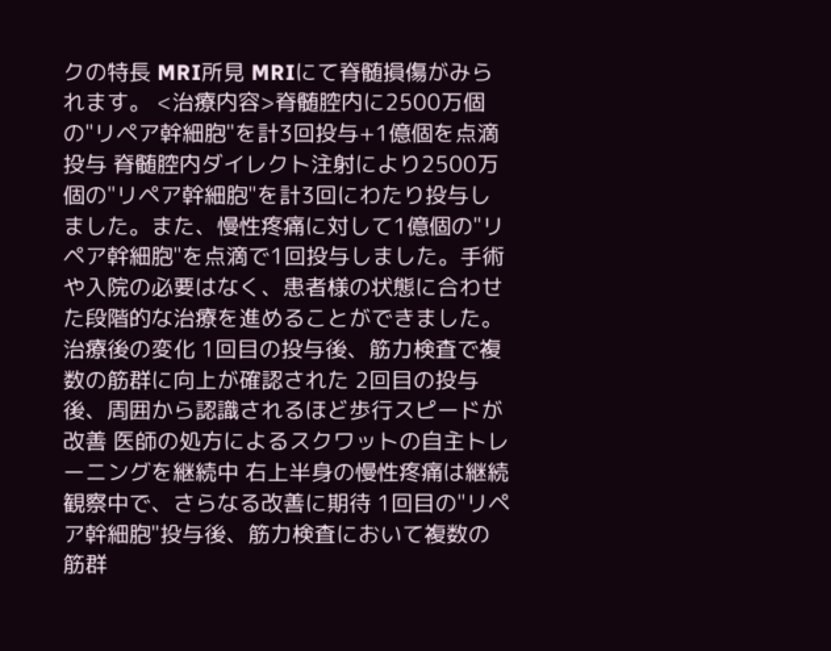クの特長 MRI所見 MRIにて脊髄損傷がみられます。 <治療内容>脊髄腔内に2500万個の"リペア幹細胞"を計3回投与+1億個を点滴投与 脊髄腔内ダイレクト注射により2500万個の"リペア幹細胞"を計3回にわたり投与しました。また、慢性疼痛に対して1億個の"リペア幹細胞"を点滴で1回投与しました。手術や入院の必要はなく、患者様の状態に合わせた段階的な治療を進めることができました。 治療後の変化 1回目の投与後、筋力検査で複数の筋群に向上が確認された 2回目の投与後、周囲から認識されるほど歩行スピードが改善 医師の処方によるスクワットの自主トレーニングを継続中 右上半身の慢性疼痛は継続観察中で、さらなる改善に期待 1回目の"リペア幹細胞"投与後、筋力検査において複数の筋群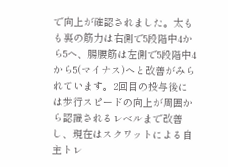で向上が確認されました。太もも裏の筋力は右側で5段階中4から5へ、腸腰筋は左側で5段階中4から5(マイナス)へと改善がみられています。2回目の投与後には歩行スピードの向上が周囲から認識されるレベルまで改善し、現在はスクワットによる自主トレ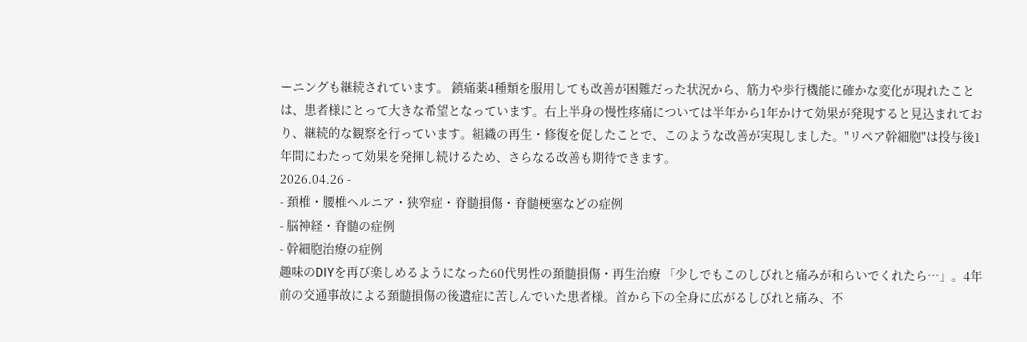ーニングも継続されています。 鎮痛薬4種類を服用しても改善が困難だった状況から、筋力や歩行機能に確かな変化が現れたことは、患者様にとって大きな希望となっています。右上半身の慢性疼痛については半年から1年かけて効果が発現すると見込まれており、継続的な観察を行っています。組織の再生・修復を促したことで、このような改善が実現しました。"リペア幹細胞"は投与後1年間にわたって効果を発揮し続けるため、さらなる改善も期待できます。
2026.04.26 -
- 頚椎・腰椎ヘルニア・狭窄症・脊髄損傷・脊髄梗塞などの症例
- 脳神経・脊髄の症例
- 幹細胞治療の症例
趣味のDIYを再び楽しめるようになった60代男性の頚髄損傷・再生治療 「少しでもこのしびれと痛みが和らいでくれたら…」。4年前の交通事故による頚髄損傷の後遺症に苦しんでいた患者様。首から下の全身に広がるしびれと痛み、不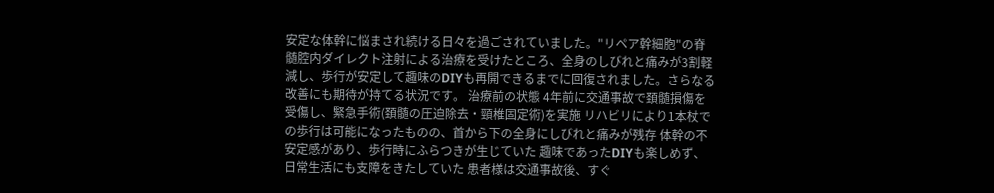安定な体幹に悩まされ続ける日々を過ごされていました。"リペア幹細胞"の脊髄腔内ダイレクト注射による治療を受けたところ、全身のしびれと痛みが3割軽減し、歩行が安定して趣味のDIYも再開できるまでに回復されました。さらなる改善にも期待が持てる状況です。 治療前の状態 4年前に交通事故で頚髄損傷を受傷し、緊急手術(頚髄の圧迫除去・頸椎固定術)を実施 リハビリにより1本杖での歩行は可能になったものの、首から下の全身にしびれと痛みが残存 体幹の不安定感があり、歩行時にふらつきが生じていた 趣味であったDIYも楽しめず、日常生活にも支障をきたしていた 患者様は交通事故後、すぐ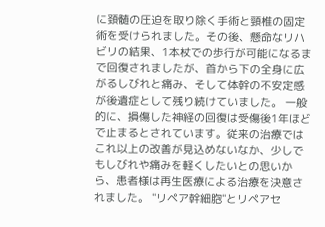に頚髄の圧迫を取り除く手術と頸椎の固定術を受けられました。その後、懸命なリハビリの結果、1本杖での歩行が可能になるまで回復されましたが、首から下の全身に広がるしびれと痛み、そして体幹の不安定感が後遺症として残り続けていました。 一般的に、損傷した神経の回復は受傷後1年ほどで止まるとされています。従来の治療ではこれ以上の改善が見込めないなか、少しでもしびれや痛みを軽くしたいとの思いから、患者様は再生医療による治療を決意されました。 "リペア幹細胞"とリペアセ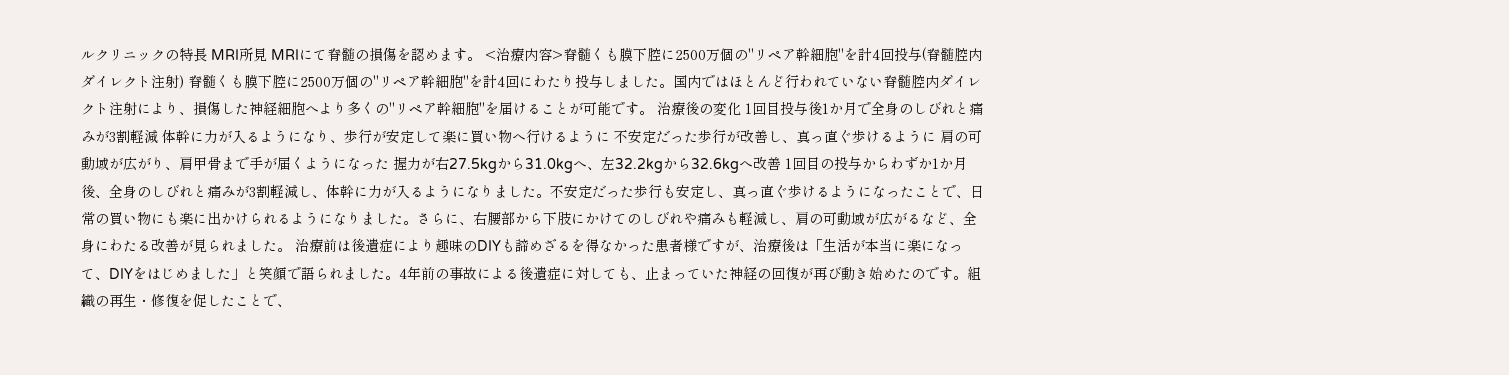ルクリニックの特長 MRI所見 MRIにて脊髄の損傷を認めます。 <治療内容>脊髄くも膜下腔に2500万個の"リペア幹細胞"を計4回投与(脊髄腔内ダイレクト注射) 脊髄くも膜下腔に2500万個の"リペア幹細胞"を計4回にわたり投与しました。国内ではほとんど行われていない脊髄腔内ダイレクト注射により、損傷した神経細胞へより多くの"リペア幹細胞"を届けることが可能です。 治療後の変化 1回目投与後1か月で全身のしびれと痛みが3割軽減 体幹に力が入るようになり、歩行が安定して楽に買い物へ行けるように 不安定だった歩行が改善し、真っ直ぐ歩けるように 肩の可動域が広がり、肩甲骨まで手が届くようになった 握力が右27.5kgから31.0kgへ、左32.2kgから32.6kgへ改善 1回目の投与からわずか1か月後、全身のしびれと痛みが3割軽減し、体幹に力が入るようになりました。不安定だった歩行も安定し、真っ直ぐ歩けるようになったことで、日常の買い物にも楽に出かけられるようになりました。さらに、右腰部から下肢にかけてのしびれや痛みも軽減し、肩の可動域が広がるなど、全身にわたる改善が見られました。 治療前は後遺症により趣味のDIYも諦めざるを得なかった患者様ですが、治療後は「生活が本当に楽になって、DIYをはじめました」と笑顔で語られました。4年前の事故による後遺症に対しても、止まっていた神経の回復が再び動き始めたのです。組織の再生・修復を促したことで、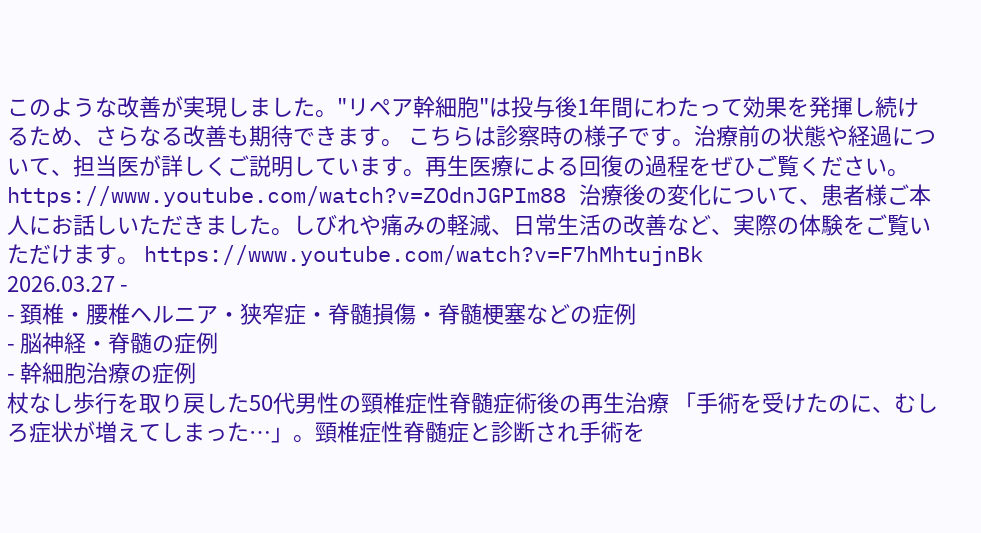このような改善が実現しました。"リペア幹細胞"は投与後1年間にわたって効果を発揮し続けるため、さらなる改善も期待できます。 こちらは診察時の様子です。治療前の状態や経過について、担当医が詳しくご説明しています。再生医療による回復の過程をぜひご覧ください。 https://www.youtube.com/watch?v=ZOdnJGPIm88 治療後の変化について、患者様ご本人にお話しいただきました。しびれや痛みの軽減、日常生活の改善など、実際の体験をご覧いただけます。 https://www.youtube.com/watch?v=F7hMhtujnBk
2026.03.27 -
- 頚椎・腰椎ヘルニア・狭窄症・脊髄損傷・脊髄梗塞などの症例
- 脳神経・脊髄の症例
- 幹細胞治療の症例
杖なし歩行を取り戻した50代男性の頸椎症性脊髄症術後の再生治療 「手術を受けたのに、むしろ症状が増えてしまった…」。頸椎症性脊髄症と診断され手術を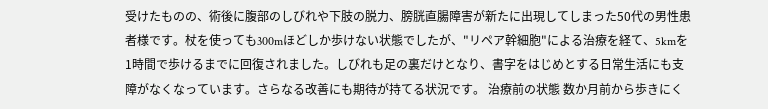受けたものの、術後に腹部のしびれや下肢の脱力、膀胱直腸障害が新たに出現してしまった50代の男性患者様です。杖を使っても300mほどしか歩けない状態でしたが、"リペア幹細胞"による治療を経て、5kmを1時間で歩けるまでに回復されました。しびれも足の裏だけとなり、書字をはじめとする日常生活にも支障がなくなっています。さらなる改善にも期待が持てる状況です。 治療前の状態 数か月前から歩きにく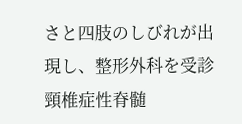さと四肢のしびれが出現し、整形外科を受診 頸椎症性脊髄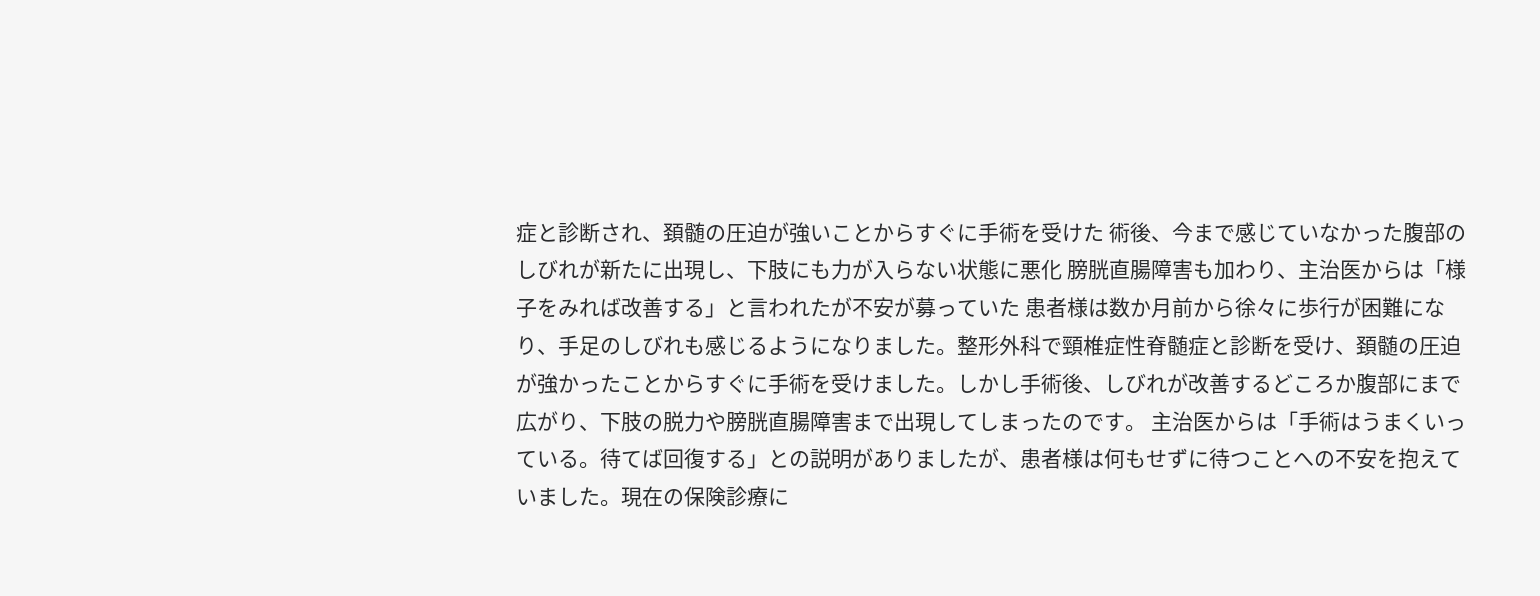症と診断され、頚髄の圧迫が強いことからすぐに手術を受けた 術後、今まで感じていなかった腹部のしびれが新たに出現し、下肢にも力が入らない状態に悪化 膀胱直腸障害も加わり、主治医からは「様子をみれば改善する」と言われたが不安が募っていた 患者様は数か月前から徐々に歩行が困難になり、手足のしびれも感じるようになりました。整形外科で頸椎症性脊髄症と診断を受け、頚髄の圧迫が強かったことからすぐに手術を受けました。しかし手術後、しびれが改善するどころか腹部にまで広がり、下肢の脱力や膀胱直腸障害まで出現してしまったのです。 主治医からは「手術はうまくいっている。待てば回復する」との説明がありましたが、患者様は何もせずに待つことへの不安を抱えていました。現在の保険診療に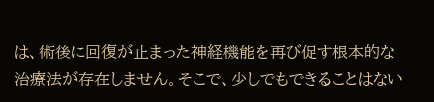は、術後に回復が止まった神経機能を再び促す根本的な治療法が存在しません。そこで、少しでもできることはない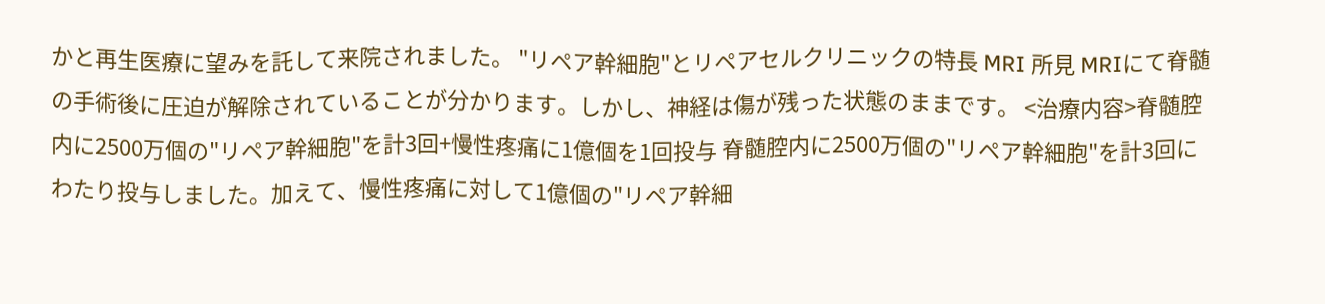かと再生医療に望みを託して来院されました。 "リペア幹細胞"とリペアセルクリニックの特長 MRI 所見 MRIにて脊髄の手術後に圧迫が解除されていることが分かります。しかし、神経は傷が残った状態のままです。 <治療内容>脊髄腔内に2500万個の"リペア幹細胞"を計3回+慢性疼痛に1億個を1回投与 脊髄腔内に2500万個の"リペア幹細胞"を計3回にわたり投与しました。加えて、慢性疼痛に対して1億個の"リペア幹細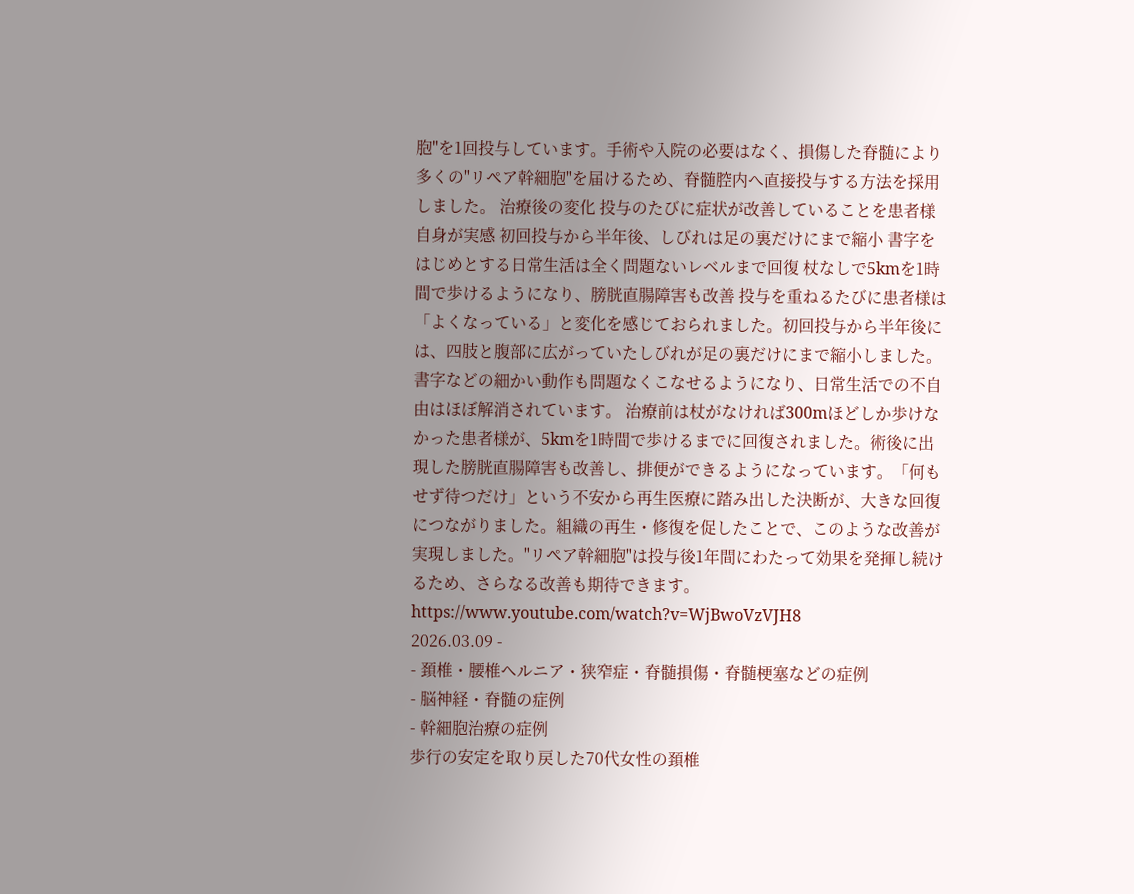胞"を1回投与しています。手術や入院の必要はなく、損傷した脊髄により多くの"リペア幹細胞"を届けるため、脊髄腔内へ直接投与する方法を採用しました。 治療後の変化 投与のたびに症状が改善していることを患者様自身が実感 初回投与から半年後、しびれは足の裏だけにまで縮小 書字をはじめとする日常生活は全く問題ないレベルまで回復 杖なしで5kmを1時間で歩けるようになり、膀胱直腸障害も改善 投与を重ねるたびに患者様は「よくなっている」と変化を感じておられました。初回投与から半年後には、四肢と腹部に広がっていたしびれが足の裏だけにまで縮小しました。書字などの細かい動作も問題なくこなせるようになり、日常生活での不自由はほぼ解消されています。 治療前は杖がなければ300mほどしか歩けなかった患者様が、5kmを1時間で歩けるまでに回復されました。術後に出現した膀胱直腸障害も改善し、排便ができるようになっています。「何もせず待つだけ」という不安から再生医療に踏み出した決断が、大きな回復につながりました。組織の再生・修復を促したことで、このような改善が実現しました。"リペア幹細胞"は投与後1年間にわたって効果を発揮し続けるため、さらなる改善も期待できます。 https://www.youtube.com/watch?v=WjBwoVzVJH8
2026.03.09 -
- 頚椎・腰椎ヘルニア・狭窄症・脊髄損傷・脊髄梗塞などの症例
- 脳神経・脊髄の症例
- 幹細胞治療の症例
歩行の安定を取り戻した70代女性の頚椎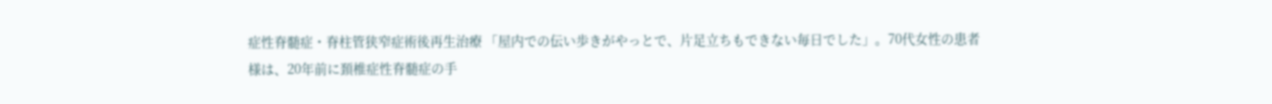症性脊髄症・脊柱管狭窄症術後再生治療 「屋内での伝い歩きがやっとで、片足立ちもできない毎日でした」。70代女性の患者様は、20年前に頚椎症性脊髄症の手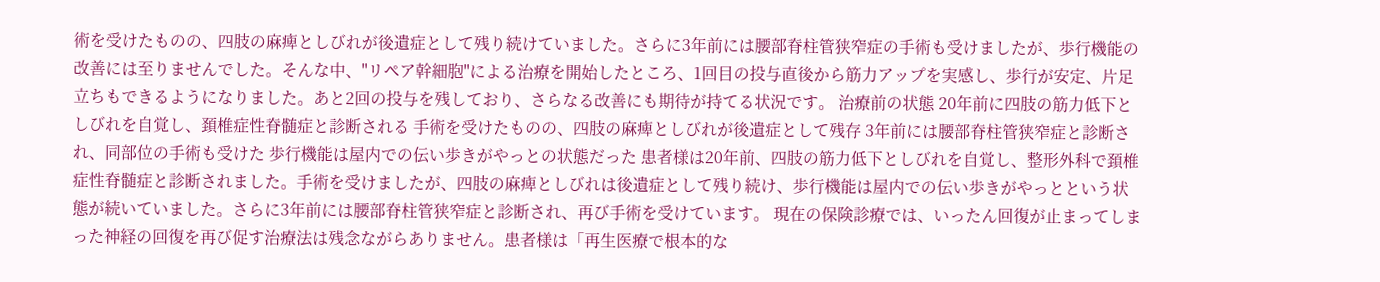術を受けたものの、四肢の麻痺としびれが後遺症として残り続けていました。さらに3年前には腰部脊柱管狭窄症の手術も受けましたが、歩行機能の改善には至りませんでした。そんな中、"リペア幹細胞"による治療を開始したところ、1回目の投与直後から筋力アップを実感し、歩行が安定、片足立ちもできるようになりました。あと2回の投与を残しており、さらなる改善にも期待が持てる状況です。 治療前の状態 20年前に四肢の筋力低下としびれを自覚し、頚椎症性脊髄症と診断される 手術を受けたものの、四肢の麻痺としびれが後遺症として残存 3年前には腰部脊柱管狭窄症と診断され、同部位の手術も受けた 歩行機能は屋内での伝い歩きがやっとの状態だった 患者様は20年前、四肢の筋力低下としびれを自覚し、整形外科で頚椎症性脊髄症と診断されました。手術を受けましたが、四肢の麻痺としびれは後遺症として残り続け、歩行機能は屋内での伝い歩きがやっとという状態が続いていました。さらに3年前には腰部脊柱管狭窄症と診断され、再び手術を受けています。 現在の保険診療では、いったん回復が止まってしまった神経の回復を再び促す治療法は残念ながらありません。患者様は「再生医療で根本的な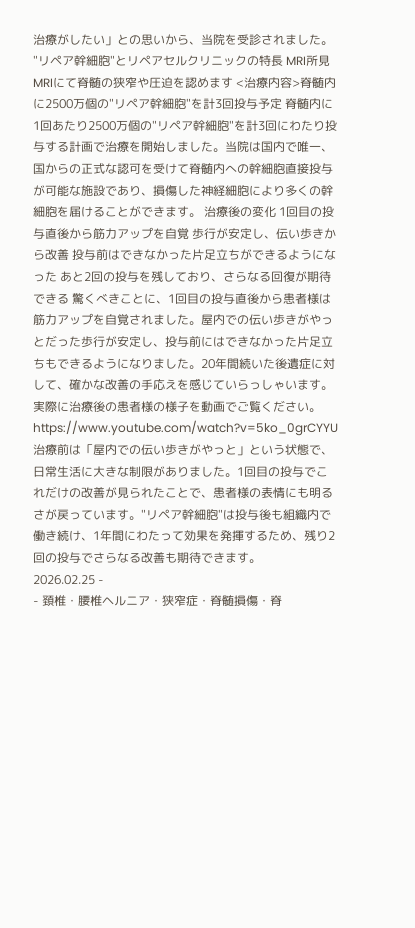治療がしたい」との思いから、当院を受診されました。 "リペア幹細胞"とリペアセルクリニックの特長 MRI所見 MRIにて脊髄の狭窄や圧迫を認めます <治療内容>脊髄内に2500万個の"リペア幹細胞"を計3回投与予定 脊髄内に1回あたり2500万個の"リペア幹細胞"を計3回にわたり投与する計画で治療を開始しました。当院は国内で唯一、国からの正式な認可を受けて脊髄内への幹細胞直接投与が可能な施設であり、損傷した神経細胞により多くの幹細胞を届けることができます。 治療後の変化 1回目の投与直後から筋力アップを自覚 歩行が安定し、伝い歩きから改善 投与前はできなかった片足立ちができるようになった あと2回の投与を残しており、さらなる回復が期待できる 驚くべきことに、1回目の投与直後から患者様は筋力アップを自覚されました。屋内での伝い歩きがやっとだった歩行が安定し、投与前にはできなかった片足立ちもできるようになりました。20年間続いた後遺症に対して、確かな改善の手応えを感じていらっしゃいます。 実際に治療後の患者様の様子を動画でご覧ください。 https://www.youtube.com/watch?v=5ko_0grCYYU 治療前は「屋内での伝い歩きがやっと」という状態で、日常生活に大きな制限がありました。1回目の投与でこれだけの改善が見られたことで、患者様の表情にも明るさが戻っています。"リペア幹細胞"は投与後も組織内で働き続け、1年間にわたって効果を発揮するため、残り2回の投与でさらなる改善も期待できます。
2026.02.25 -
- 頚椎・腰椎ヘルニア・狭窄症・脊髄損傷・脊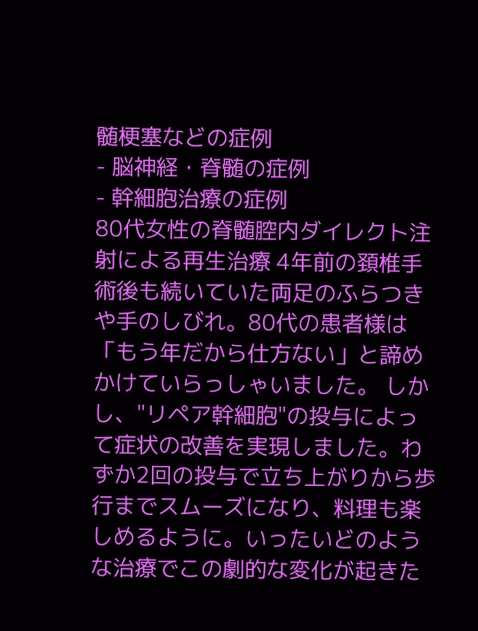髄梗塞などの症例
- 脳神経・脊髄の症例
- 幹細胞治療の症例
80代女性の脊髄腔内ダイレクト注射による再生治療 4年前の頚椎手術後も続いていた両足のふらつきや手のしびれ。80代の患者様は「もう年だから仕方ない」と諦めかけていらっしゃいました。 しかし、"リペア幹細胞"の投与によって症状の改善を実現しました。わずか2回の投与で立ち上がりから歩行までスムーズになり、料理も楽しめるように。いったいどのような治療でこの劇的な変化が起きた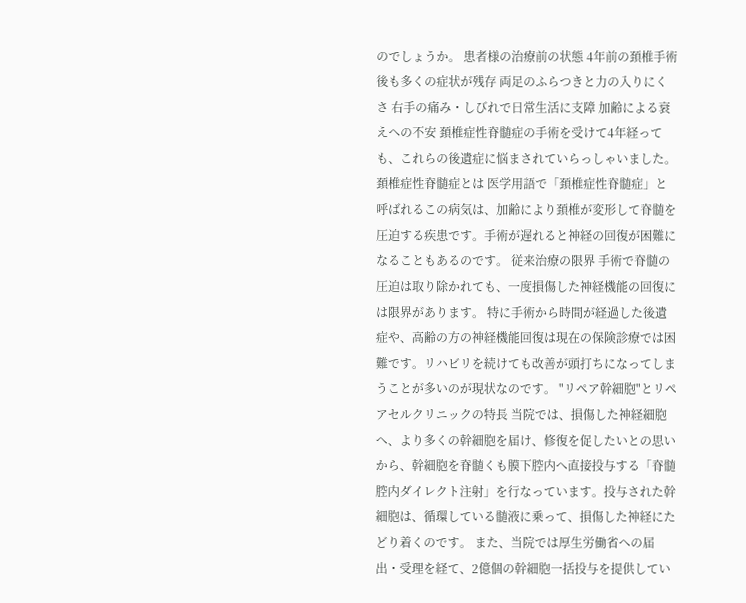のでしょうか。 患者様の治療前の状態 4年前の頚椎手術後も多くの症状が残存 両足のふらつきと力の入りにくさ 右手の痛み・しびれで日常生活に支障 加齢による衰えへの不安 頚椎症性脊髄症の手術を受けて4年経っても、これらの後遺症に悩まされていらっしゃいました。 頚椎症性脊髄症とは 医学用語で「頚椎症性脊髄症」と呼ばれるこの病気は、加齢により頚椎が変形して脊髄を圧迫する疾患です。手術が遅れると神経の回復が困難になることもあるのです。 従来治療の限界 手術で脊髄の圧迫は取り除かれても、一度損傷した神経機能の回復には限界があります。 特に手術から時間が経過した後遺症や、高齢の方の神経機能回復は現在の保険診療では困難です。リハビリを続けても改善が頭打ちになってしまうことが多いのが現状なのです。 "リペア幹細胞"とリペアセルクリニックの特長 当院では、損傷した神経細胞へ、より多くの幹細胞を届け、修復を促したいとの思いから、幹細胞を脊髄くも膜下腔内へ直接投与する「脊髄腔内ダイレクト注射」を行なっています。投与された幹細胞は、循環している髄液に乗って、損傷した神経にたどり着くのです。 また、当院では厚生労働省への届出・受理を経て、2億個の幹細胞一括投与を提供してい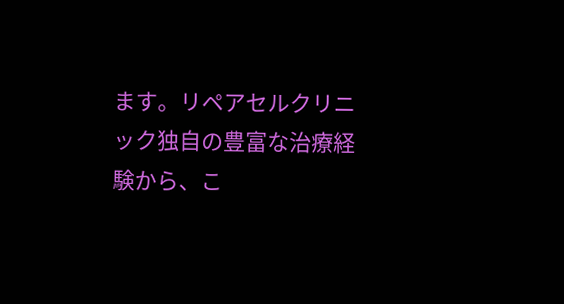ます。リペアセルクリニック独自の豊富な治療経験から、こ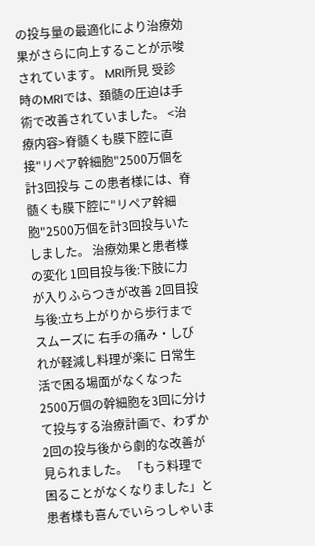の投与量の最適化により治療効果がさらに向上することが示唆されています。 MRI所見 受診時のMRIでは、頚髄の圧迫は手術で改善されていました。 <治療内容>脊髄くも膜下腔に直接"リペア幹細胞"2500万個を計3回投与 この患者様には、脊髄くも膜下腔に"リペア幹細胞"2500万個を計3回投与いたしました。 治療効果と患者様の変化 1回目投与後:下肢に力が入りふらつきが改善 2回目投与後:立ち上がりから歩行までスムーズに 右手の痛み・しびれが軽減し料理が楽に 日常生活で困る場面がなくなった 2500万個の幹細胞を3回に分けて投与する治療計画で、わずか2回の投与後から劇的な改善が見られました。 「もう料理で困ることがなくなりました」と患者様も喜んでいらっしゃいま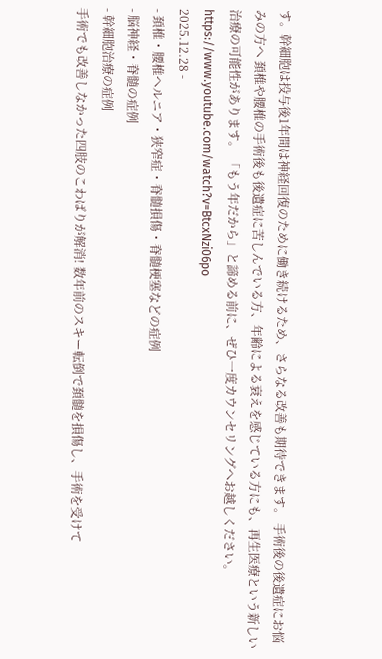す。幹細胞は投与後1年間は神経回復のために働き続けるため、さらなる改善も期待できます。 手術後の後遺症にお悩みの方へ 頚椎や腰椎の手術後も後遺症に苦しんでいる方、年齢による衰えを感じている方にも、再生医療という新しい治療の可能性があります。 「もう年だから」と諦める前に、ぜひ一度カウンセリングへお越しください。 https://www.youtube.com/watch?v=BtcxNzi06po
2025.12.28 -
- 頚椎・腰椎ヘルニア・狭窄症・脊髄損傷・脊髄梗塞などの症例
- 脳神経・脊髄の症例
- 幹細胞治療の症例
手術でも改善しなかった四肢のこわばりが解消! 数年前のスキー転倒で頚髄を損傷し、手術を受けて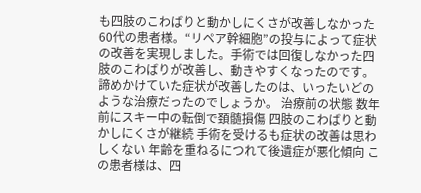も四肢のこわばりと動かしにくさが改善しなかった60代の患者様。“リペア幹細胞”の投与によって症状の改善を実現しました。手術では回復しなかった四肢のこわばりが改善し、動きやすくなったのです。 諦めかけていた症状が改善したのは、いったいどのような治療だったのでしょうか。 治療前の状態 数年前にスキー中の転倒で頚髄損傷 四肢のこわばりと動かしにくさが継続 手術を受けるも症状の改善は思わしくない 年齢を重ねるにつれて後遺症が悪化傾向 この患者様は、四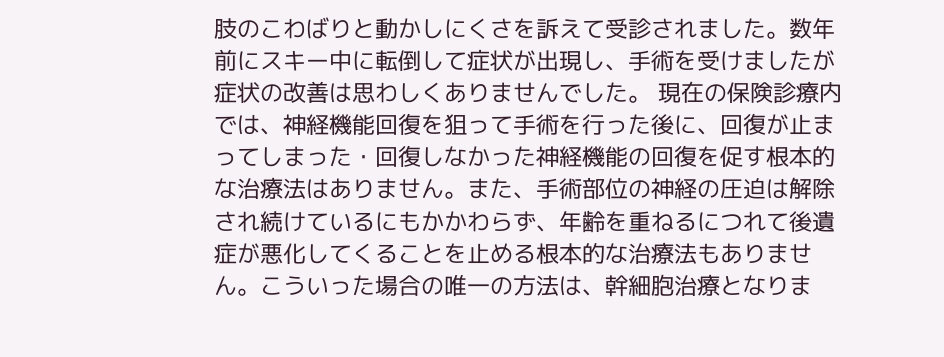肢のこわばりと動かしにくさを訴えて受診されました。数年前にスキー中に転倒して症状が出現し、手術を受けましたが症状の改善は思わしくありませんでした。 現在の保険診療内では、神経機能回復を狙って手術を行った後に、回復が止まってしまった・回復しなかった神経機能の回復を促す根本的な治療法はありません。また、手術部位の神経の圧迫は解除され続けているにもかかわらず、年齢を重ねるにつれて後遺症が悪化してくることを止める根本的な治療法もありません。こういった場合の唯一の方法は、幹細胞治療となりま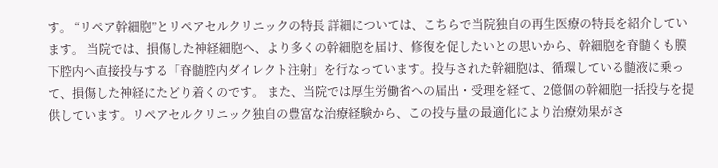す。 “リペア幹細胞”とリペアセルクリニックの特長 詳細については、こちらで当院独自の再生医療の特長を紹介しています。 当院では、損傷した神経細胞へ、より多くの幹細胞を届け、修復を促したいとの思いから、幹細胞を脊髄くも膜下腔内へ直接投与する「脊髄腔内ダイレクト注射」を行なっています。投与された幹細胞は、循環している髄液に乗って、損傷した神経にたどり着くのです。 また、当院では厚生労働省への届出・受理を経て、2億個の幹細胞一括投与を提供しています。リペアセルクリニック独自の豊富な治療経験から、この投与量の最適化により治療効果がさ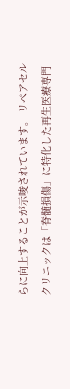らに向上することが示唆されています。 リペアセルクリニックは「脊髄損傷」に特化した再生医療専門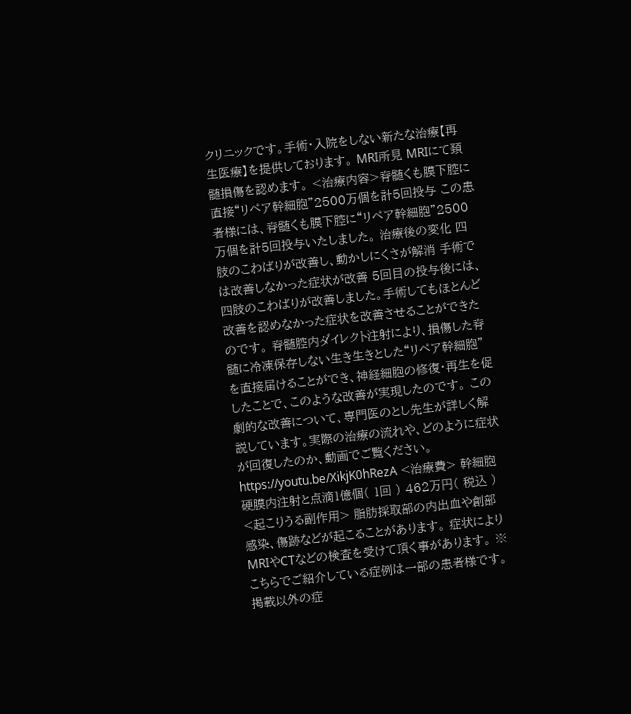クリニックです。手術・入院をしない新たな治療【再生医療】を提供しております。 MRI所見 MRIにて頚髄損傷を認めます。 <治療内容>脊髄くも膜下腔に直接“リペア幹細胞”2500万個を計5回投与 この患者様には、脊髄くも膜下腔に“リペア幹細胞”2500万個を計5回投与いたしました。 治療後の変化 四肢のこわばりが改善し、動かしにくさが解消 手術では改善しなかった症状が改善 5回目の投与後には、四肢のこわばりが改善しました。手術してもほとんど改善を認めなかった症状を改善させることができたのです。 脊髄腔内ダイレクト注射により、損傷した脊髄に冷凍保存しない生き生きとした“リペア幹細胞”を直接届けることができ、神経細胞の修復・再生を促したことで、このような改善が実現したのです。 この劇的な改善について、専門医のとし先生が詳しく解説しています。実際の治療の流れや、どのように症状が回復したのか、動画でご覧ください。 https://youtu.be/XikjK0hRezA <治療費> 幹細胞 硬膜内注射と点滴1億個( 1回 ) 462万円( 税込 ) <起こりうる副作用> 脂肪採取部の内出血や創部感染、傷跡などが起こることがあります。 症状によりMRIやCTなどの検査を受けて頂く事があります。 ※こちらでご紹介している症例は一部の患者様です。掲載以外の症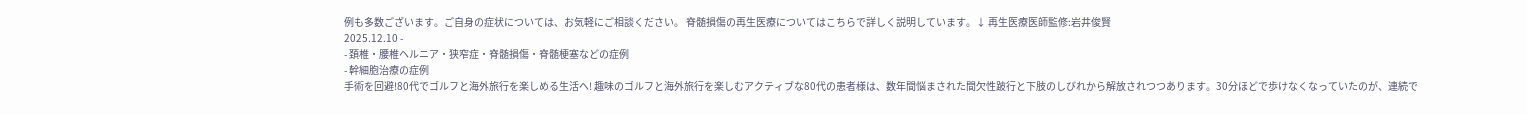例も多数ございます。ご自身の症状については、お気軽にご相談ください。 脊髄損傷の再生医療についてはこちらで詳しく説明しています。↓ 再生医療医師監修:岩井俊賢
2025.12.10 -
- 頚椎・腰椎ヘルニア・狭窄症・脊髄損傷・脊髄梗塞などの症例
- 幹細胞治療の症例
手術を回避!80代でゴルフと海外旅行を楽しめる生活へ! 趣味のゴルフと海外旅行を楽しむアクティブな80代の患者様は、数年間悩まされた間欠性跛行と下肢のしびれから解放されつつあります。30分ほどで歩けなくなっていたのが、連続で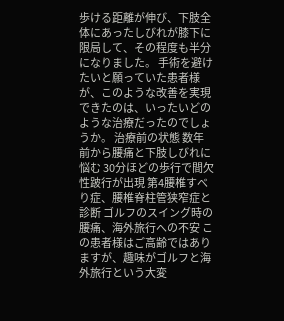歩ける距離が伸び、下肢全体にあったしびれが膝下に限局して、その程度も半分になりました。 手術を避けたいと願っていた患者様が、このような改善を実現できたのは、いったいどのような治療だったのでしょうか。 治療前の状態 数年前から腰痛と下肢しびれに悩む 30分ほどの歩行で間欠性跛行が出現 第4腰椎すべり症、腰椎脊柱管狭窄症と診断 ゴルフのスイング時の腰痛、海外旅行への不安 この患者様はご高齢ではありますが、趣味がゴルフと海外旅行という大変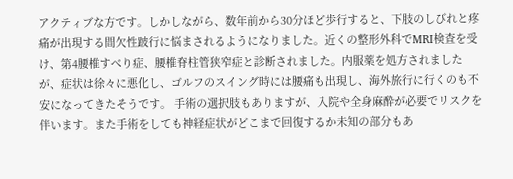アクティブな方です。しかしながら、数年前から30分ほど歩行すると、下肢のしびれと疼痛が出現する間欠性跛行に悩まされるようになりました。近くの整形外科でMRI検査を受け、第4腰椎すべり症、腰椎脊柱管狭窄症と診断されました。内服薬を処方されましたが、症状は徐々に悪化し、ゴルフのスイング時には腰痛も出現し、海外旅行に行くのも不安になってきたそうです。 手術の選択肢もありますが、入院や全身麻酔が必要でリスクを伴います。また手術をしても神経症状がどこまで回復するか未知の部分もあ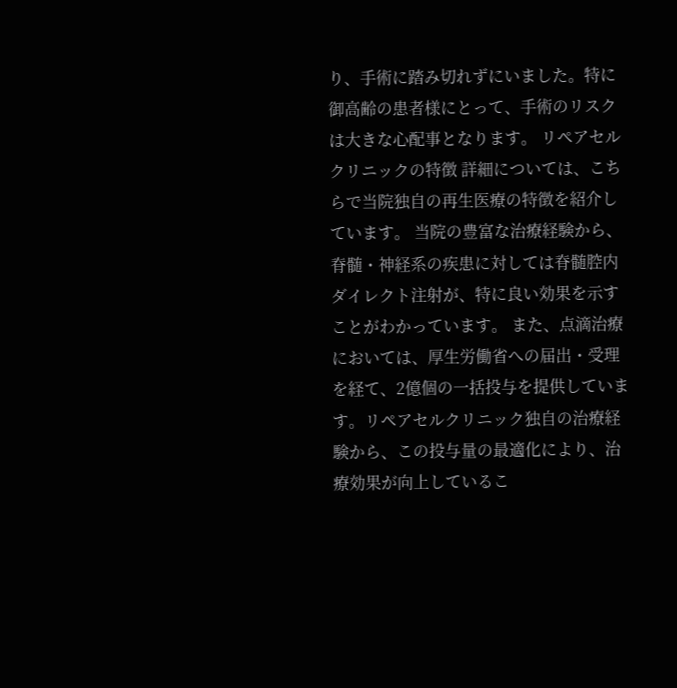り、手術に踏み切れずにいました。特に御高齢の患者様にとって、手術のリスクは大きな心配事となります。 リペアセルクリニックの特徴 詳細については、こちらで当院独自の再生医療の特徴を紹介しています。 当院の豊富な治療経験から、脊髄・神経系の疾患に対しては脊髄腔内ダイレクト注射が、特に良い効果を示すことがわかっています。 また、点滴治療においては、厚生労働省への届出・受理を経て、2億個の一括投与を提供しています。リペアセルクリニック独自の治療経験から、この投与量の最適化により、治療効果が向上しているこ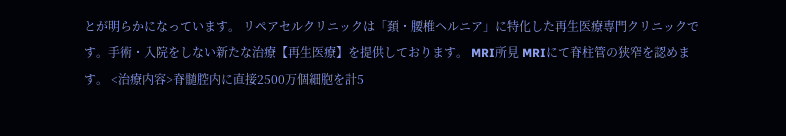とが明らかになっています。 リペアセルクリニックは「頚・腰椎ヘルニア」に特化した再生医療専門クリニックです。手術・入院をしない新たな治療【再生医療】を提供しております。 MRI所見 MRIにて脊柱管の狭窄を認めます。 <治療内容>脊髄腔内に直接2500万個細胞を計5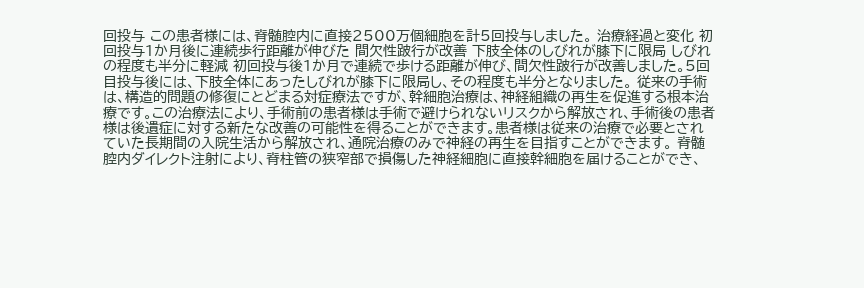回投与 この患者様には、脊髄腔内に直接2500万個細胞を計5回投与しました。 治療経過と変化 初回投与1か月後に連続歩行距離が伸びた 間欠性跛行が改善 下肢全体のしびれが膝下に限局 しびれの程度も半分に軽減 初回投与後1か月で連続で歩ける距離が伸び、間欠性跛行が改善しました。5回目投与後には、下肢全体にあったしびれが膝下に限局し、その程度も半分となりました。 従来の手術は、構造的問題の修復にとどまる対症療法ですが、幹細胞治療は、神経組織の再生を促進する根本治療です。この治療法により、手術前の患者様は手術で避けられないリスクから解放され、手術後の患者様は後遺症に対する新たな改善の可能性を得ることができます。患者様は従来の治療で必要とされていた長期間の入院生活から解放され、通院治療のみで神経の再生を目指すことができます。 脊髄腔内ダイレクト注射により、脊柱管の狭窄部で損傷した神経細胞に直接幹細胞を届けることができ、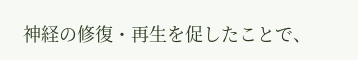神経の修復・再生を促したことで、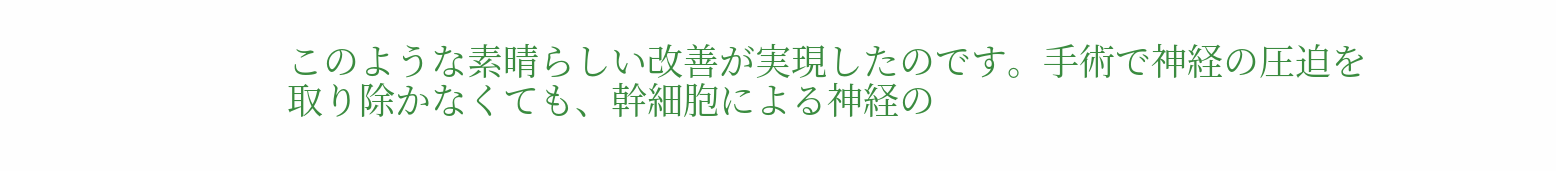このような素晴らしい改善が実現したのです。手術で神経の圧迫を取り除かなくても、幹細胞による神経の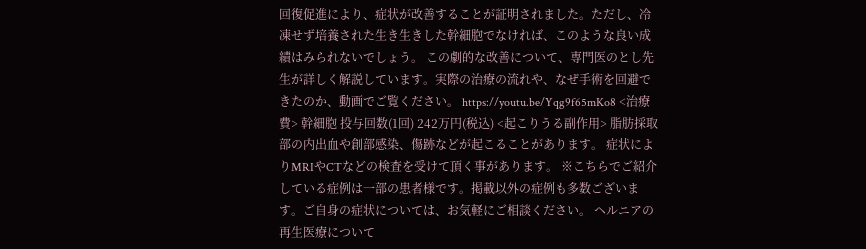回復促進により、症状が改善することが証明されました。ただし、冷凍せず培養された生き生きした幹細胞でなければ、このような良い成績はみられないでしょう。 この劇的な改善について、専門医のとし先生が詳しく解説しています。実際の治療の流れや、なぜ手術を回避できたのか、動画でご覧ください。 https://youtu.be/Yqg9f65mKo8 <治療費> 幹細胞 投与回数(1回) 242万円(税込) <起こりうる副作用> 脂肪採取部の内出血や創部感染、傷跡などが起こることがあります。 症状によりMRIやCTなどの検査を受けて頂く事があります。 ※こちらでご紹介している症例は一部の患者様です。掲載以外の症例も多数ございます。ご自身の症状については、お気軽にご相談ください。 ヘルニアの再生医療について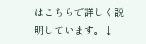はこちらで詳しく説明しています。↓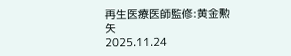再生医療医師監修:黄金勲矢
2025.11.24